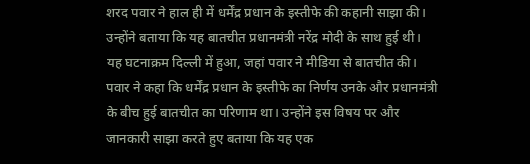शरद पवार ने हाल ही में धर्मेंद्र प्रधान के इस्तीफे की कहानी साझा की। उन्होंने बताया कि यह बातचीत प्रधानमंत्री नरेंद्र मोदी के साथ हुई थी। यह घटनाक्रम दिल्ली में हुआ, जहां पवार ने मीडिया से बातचीत की।
पवार ने कहा कि धर्मेंद्र प्रधान के इस्तीफे का निर्णय उनके और प्रधानमंत्री के बीच हुई बातचीत का परिणाम था। उन्होंने इस विषय पर और जानकारी साझा करते हुए बताया कि यह एक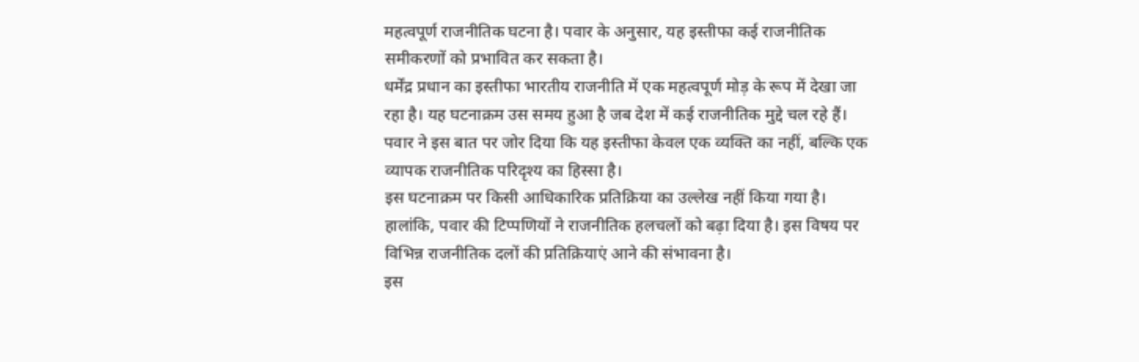महत्वपूर्ण राजनीतिक घटना है। पवार के अनुसार, यह इस्तीफा कई राजनीतिक समीकरणों को प्रभावित कर सकता है।
धर्मेंद्र प्रधान का इस्तीफा भारतीय राजनीति में एक महत्वपूर्ण मोड़ के रूप में देखा जा रहा है। यह घटनाक्रम उस समय हुआ है जब देश में कई राजनीतिक मुद्दे चल रहे हैं। पवार ने इस बात पर जोर दिया कि यह इस्तीफा केवल एक व्यक्ति का नहीं, बल्कि एक व्यापक राजनीतिक परिदृश्य का हिस्सा है।
इस घटनाक्रम पर किसी आधिकारिक प्रतिक्रिया का उल्लेख नहीं किया गया है। हालांकि, पवार की टिप्पणियों ने राजनीतिक हलचलों को बढ़ा दिया है। इस विषय पर विभिन्न राजनीतिक दलों की प्रतिक्रियाएं आने की संभावना है।
इस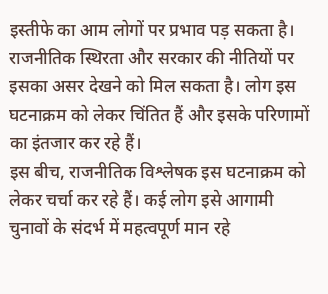इस्तीफे का आम लोगों पर प्रभाव पड़ सकता है। राजनीतिक स्थिरता और सरकार की नीतियों पर इसका असर देखने को मिल सकता है। लोग इस घटनाक्रम को लेकर चिंतित हैं और इसके परिणामों का इंतजार कर रहे हैं।
इस बीच, राजनीतिक विश्लेषक इस घटनाक्रम को लेकर चर्चा कर रहे हैं। कई लोग इसे आगामी चुनावों के संदर्भ में महत्वपूर्ण मान रहे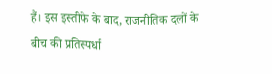हैं। इस इस्तीफे के बाद, राजनीतिक दलों के बीच की प्रतिस्पर्धा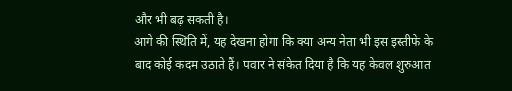और भी बढ़ सकती है।
आगे की स्थिति में, यह देखना होगा कि क्या अन्य नेता भी इस इस्तीफे के बाद कोई कदम उठाते हैं। पवार ने संकेत दिया है कि यह केवल शुरुआत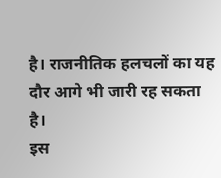है। राजनीतिक हलचलों का यह दौर आगे भी जारी रह सकता है।
इस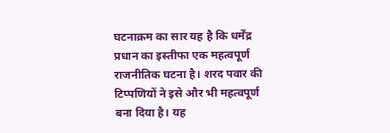घटनाक्रम का सार यह है कि धर्मेंद्र प्रधान का इस्तीफा एक महत्वपूर्ण राजनीतिक घटना है। शरद पवार की टिप्पणियों ने इसे और भी महत्वपूर्ण बना दिया है। यह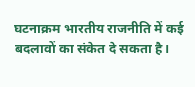घटनाक्रम भारतीय राजनीति में कई बदलावों का संकेत दे सकता है।